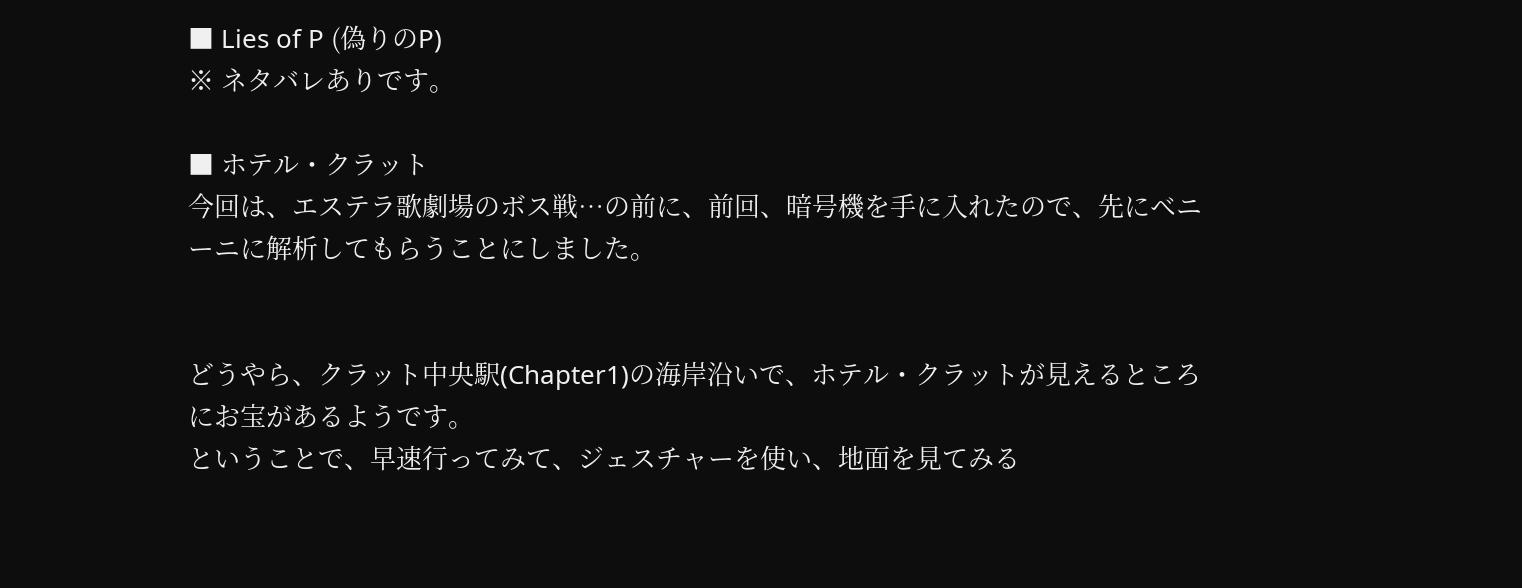■ Lies of P (偽りのP)
※ ネタバレありです。

■ ホテル・クラット
今回は、エステラ歌劇場のボス戦…の前に、前回、暗号機を手に入れたので、先にベニーニに解析してもらうことにしました。


どうやら、クラット中央駅(Chapter1)の海岸沿いで、ホテル・クラットが見えるところにお宝があるようです。
ということで、早速行ってみて、ジェスチャーを使い、地面を見てみる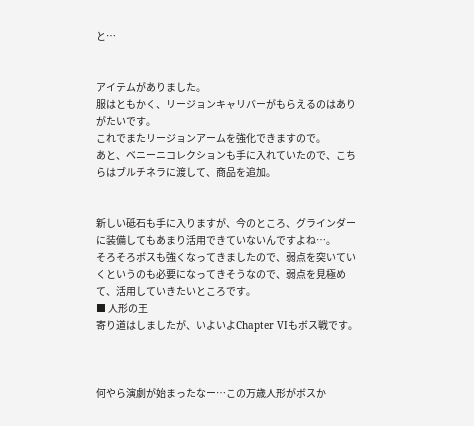と…


アイテムがありました。
服はともかく、リージョンキャリバーがもらえるのはありがたいです。
これでまたリージョンアームを強化できますので。
あと、ベニーニコレクションも手に入れていたので、こちらはブルチネラに渡して、商品を追加。


新しい砥石も手に入りますが、今のところ、グラインダーに装備してもあまり活用できていないんですよね…。
そろそろボスも強くなってきましたので、弱点を突いていくというのも必要になってきそうなので、弱点を見極めて、活用していきたいところです。
■ 人形の王
寄り道はしましたが、いよいよChapter VIもボス戦です。



何やら演劇が始まったなー…この万歳人形がボスか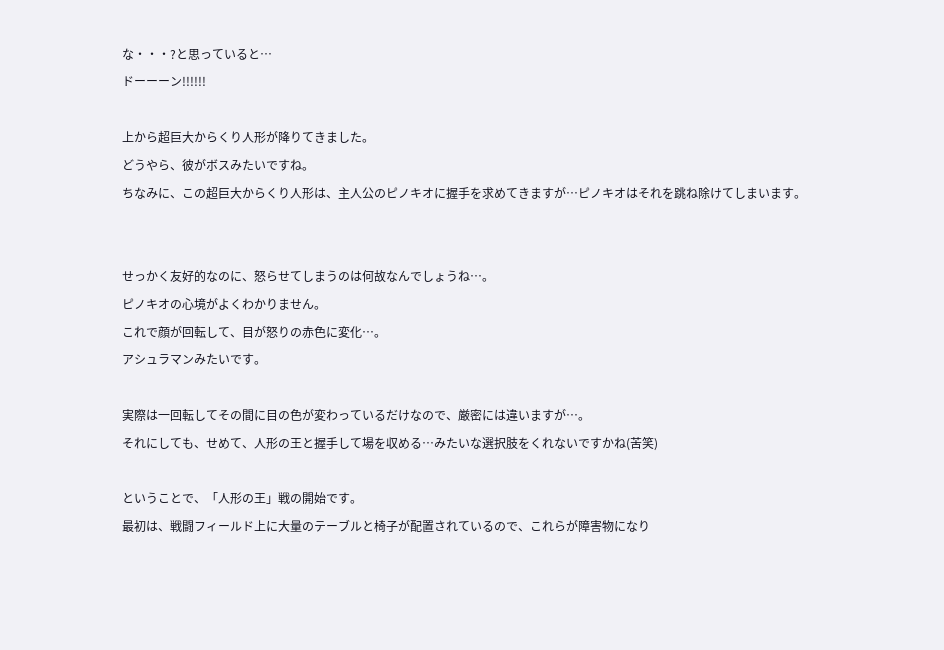な・・・?と思っていると…
ドーーーン!!!!!!

上から超巨大からくり人形が降りてきました。
どうやら、彼がボスみたいですね。
ちなみに、この超巨大からくり人形は、主人公のピノキオに握手を求めてきますが…ピノキオはそれを跳ね除けてしまいます。


せっかく友好的なのに、怒らせてしまうのは何故なんでしょうね…。
ピノキオの心境がよくわかりません。
これで顔が回転して、目が怒りの赤色に変化…。
アシュラマンみたいです。

実際は一回転してその間に目の色が変わっているだけなので、厳密には違いますが…。
それにしても、せめて、人形の王と握手して場を収める…みたいな選択肢をくれないですかね(苦笑)

ということで、「人形の王」戦の開始です。
最初は、戦闘フィールド上に大量のテーブルと椅子が配置されているので、これらが障害物になり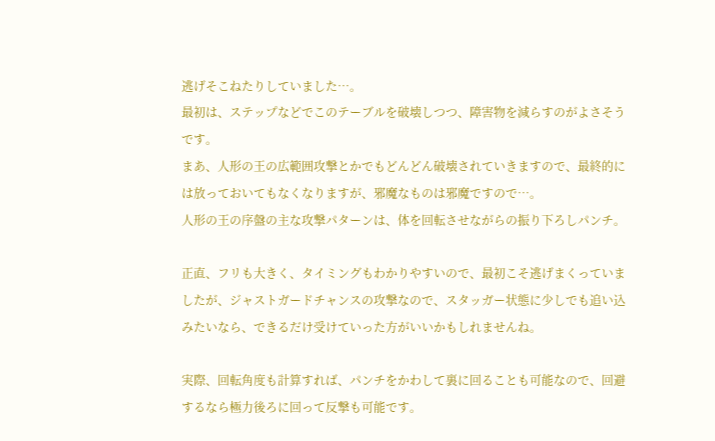逃げそこねたりしていました…。
最初は、ステップなどでこのテーブルを破壊しつつ、障害物を減らすのがよさそうです。
まあ、人形の王の広範囲攻撃とかでもどんどん破壊されていきますので、最終的には放っておいてもなくなりますが、邪魔なものは邪魔ですので…。
人形の王の序盤の主な攻撃パターンは、体を回転させながらの振り下ろしパンチ。

正直、フリも大きく、タイミングもわかりやすいので、最初こそ逃げまくっていましたが、ジャストガードチャンスの攻撃なので、スタッガー状態に少しでも追い込みたいなら、できるだけ受けていった方がいいかもしれませんね。

実際、回転角度も計算すれば、パンチをかわして裏に回ることも可能なので、回避するなら極力後ろに回って反撃も可能です。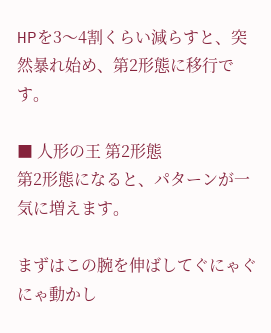HPを3〜4割くらい減らすと、突然暴れ始め、第2形態に移行です。

■ 人形の王 第2形態
第2形態になると、パターンが一気に増えます。

まずはこの腕を伸ばしてぐにゃぐにゃ動かし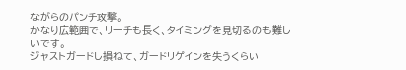ながらのパンチ攻撃。
かなり広範囲で、リーチも長く、タイミングを見切るのも難しいです。
ジャストガードし損ねて、ガードリゲインを失うくらい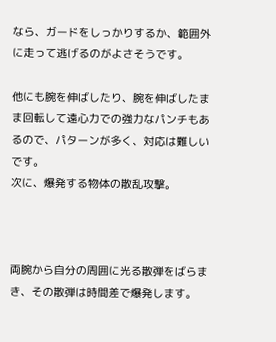なら、ガードをしっかりするか、範囲外に走って逃げるのがよさそうです。

他にも腕を伸ばしたり、腕を伸ばしたまま回転して遠心力での強力なパンチもあるので、パターンが多く、対応は難しいです。
次に、爆発する物体の散乱攻撃。



両腕から自分の周囲に光る散弾をばらまき、その散弾は時間差で爆発します。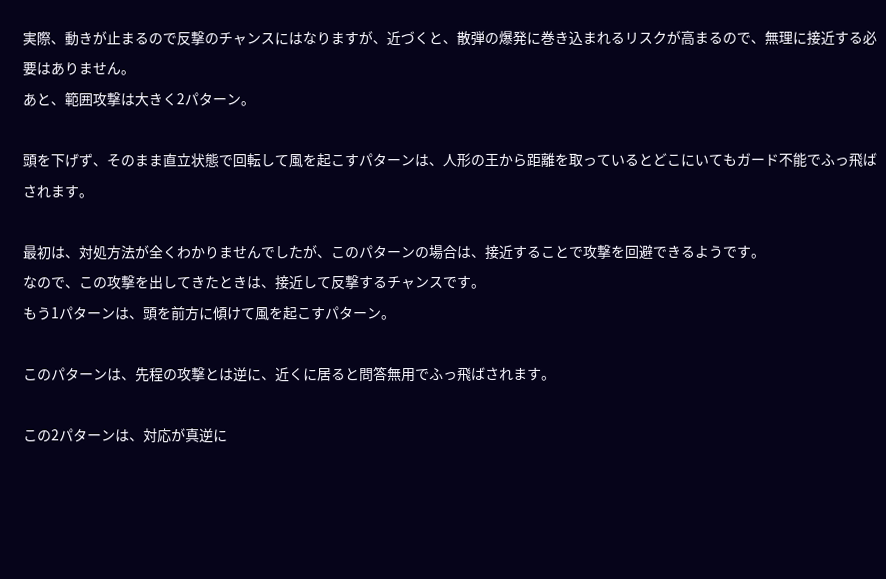実際、動きが止まるので反撃のチャンスにはなりますが、近づくと、散弾の爆発に巻き込まれるリスクが高まるので、無理に接近する必要はありません。
あと、範囲攻撃は大きく2パターン。

頭を下げず、そのまま直立状態で回転して風を起こすパターンは、人形の王から距離を取っているとどこにいてもガード不能でふっ飛ばされます。

最初は、対処方法が全くわかりませんでしたが、このパターンの場合は、接近することで攻撃を回避できるようです。
なので、この攻撃を出してきたときは、接近して反撃するチャンスです。
もう1パターンは、頭を前方に傾けて風を起こすパターン。

このパターンは、先程の攻撃とは逆に、近くに居ると問答無用でふっ飛ばされます。

この2パターンは、対応が真逆に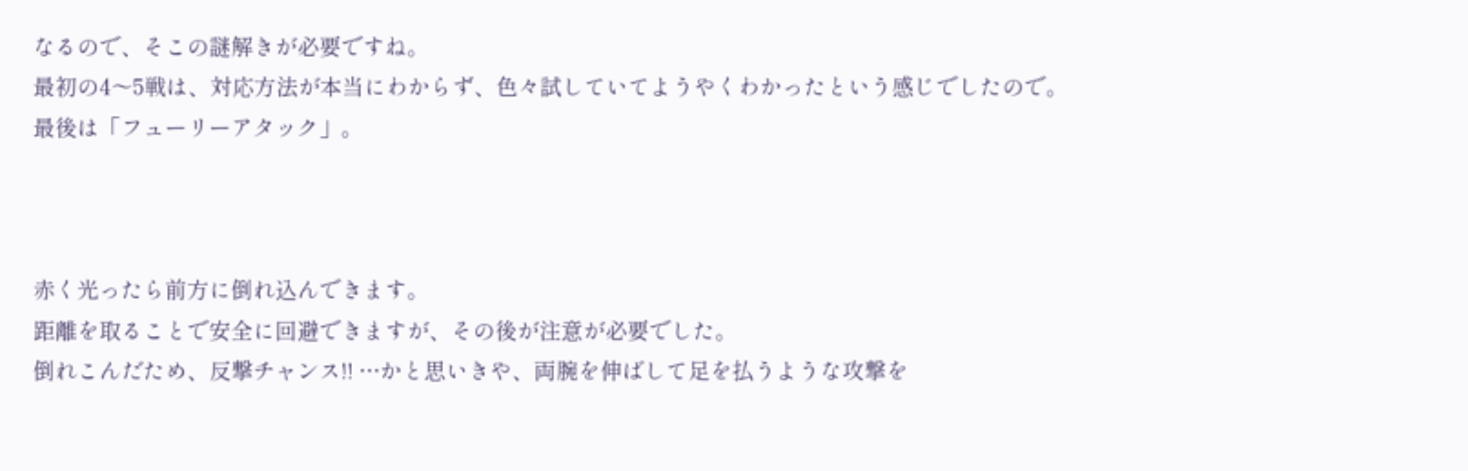なるので、そこの謎解きが必要ですね。
最初の4〜5戦は、対応方法が本当にわからず、色々試していてようやくわかったという感じでしたので。
最後は「フューリーアタック」。



赤く光ったら前方に倒れ込んできます。
距離を取ることで安全に回避できますが、その後が注意が必要でした。
倒れこんだため、反撃チャンス!! …かと思いきや、両腕を伸ばして足を払うような攻撃を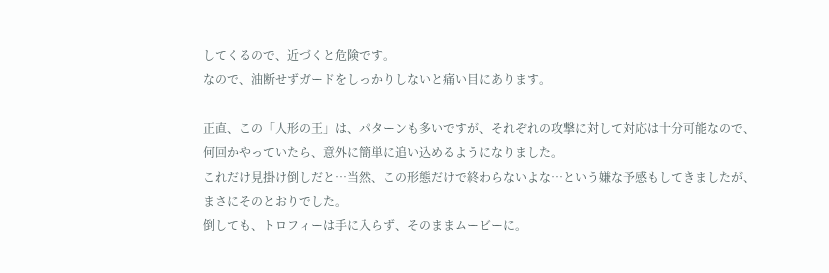してくるので、近づくと危険です。
なので、油断せずガードをしっかりしないと痛い目にあります。

正直、この「人形の王」は、パターンも多いですが、それぞれの攻撃に対して対応は十分可能なので、何回かやっていたら、意外に簡単に追い込めるようになりました。
これだけ見掛け倒しだと…当然、この形態だけで終わらないよな…という嫌な予感もしてきましたが、まさにそのとおりでした。
倒しても、トロフィーは手に入らず、そのままムービーに。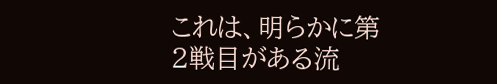これは、明らかに第2戦目がある流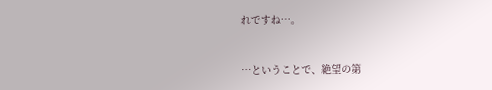れですね…。


…ということで、絶望の第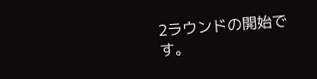2ラウンドの開始です。